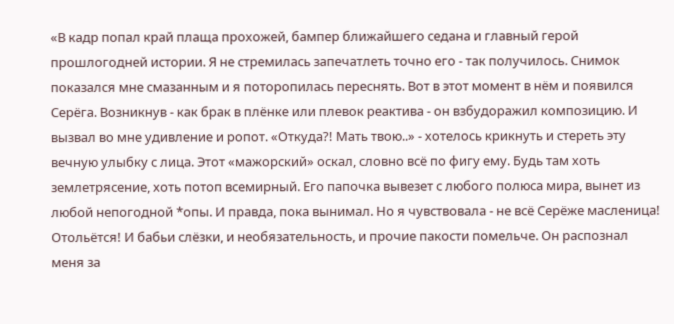«В кадр попал край плаща прохожей, бампер ближайшего седана и главный герой прошлогодней истории. Я не стремилась запечатлеть точно его - так получилось. Снимок показался мне смазанным и я поторопилась переснять. Вот в этот момент в нём и появился Серёга. Возникнув - как брак в плёнке или плевок реактива - он взбудоражил композицию. И вызвал во мне удивление и ропот. «Откуда?! Мать твою..» - хотелось крикнуть и стереть эту вечную улыбку с лица. Этот «мажорский» оскал, словно всё по фигу ему. Будь там хоть землетрясение, хоть потоп всемирный. Его папочка вывезет с любого полюса мира, вынет из любой непогодной *опы. И правда, пока вынимал. Но я чувствовала - не всё Серёже масленица! Отольётся! И бабьи слёзки, и необязательность, и прочие пакости помельче. Он распознал меня за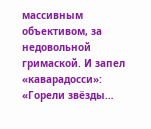массивным объективом, за недовольной гримаской. И запел «каварадосси»: «Горели звёзды…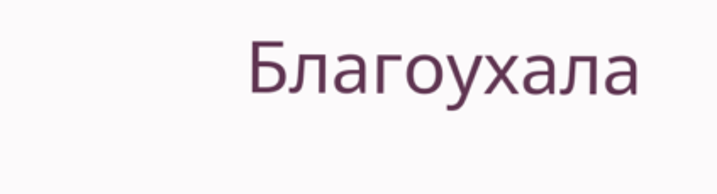Благоухала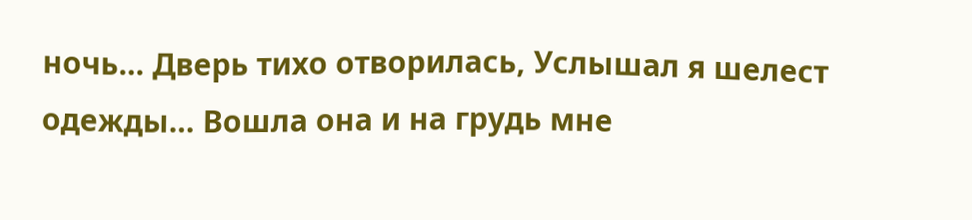ночь… Дверь тихо отворилась, Услышал я шелест одежды… Вошла она и на грудь мне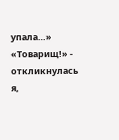упала…» «Товарищ!» - откликнулась я,